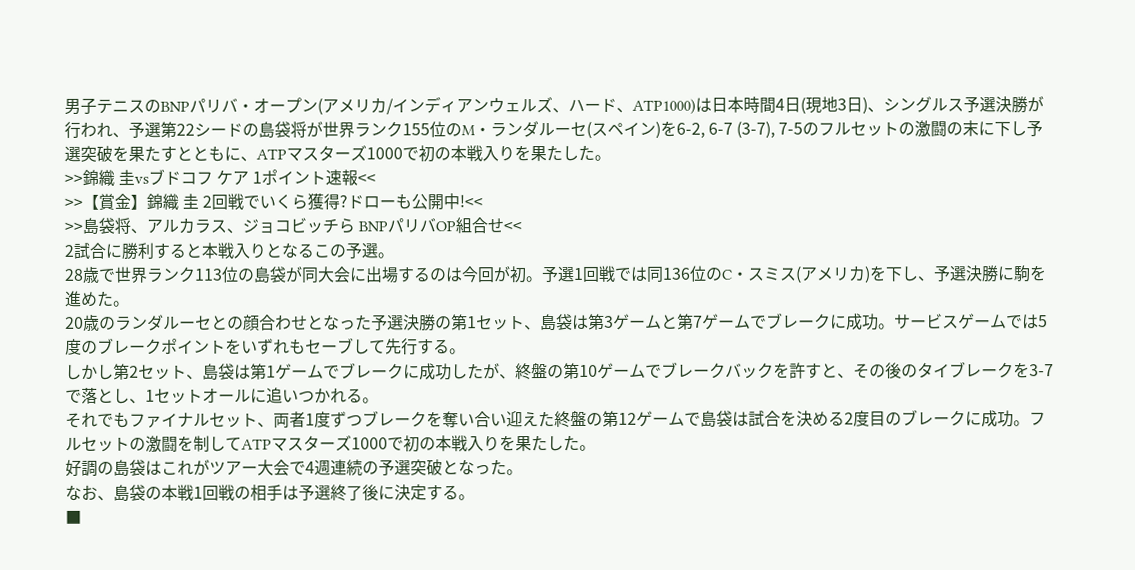男子テニスのBNPパリバ・オープン(アメリカ/インディアンウェルズ、ハード、ATP1000)は日本時間4日(現地3日)、シングルス予選決勝が行われ、予選第22シードの島袋将が世界ランク155位のM・ランダルーセ(スペイン)を6-2, 6-7 (3-7), 7-5のフルセットの激闘の末に下し予選突破を果たすとともに、ATPマスターズ1000で初の本戦入りを果たした。
>>錦織 圭vsブドコフ ケア 1ポイント速報<<
>>【賞金】錦織 圭 2回戦でいくら獲得?ドローも公開中!<<
>>島袋将、アルカラス、ジョコビッチら BNPパリバOP組合せ<<
2試合に勝利すると本戦入りとなるこの予選。
28歳で世界ランク113位の島袋が同大会に出場するのは今回が初。予選1回戦では同136位のC・スミス(アメリカ)を下し、予選決勝に駒を進めた。
20歳のランダルーセとの顔合わせとなった予選決勝の第1セット、島袋は第3ゲームと第7ゲームでブレークに成功。サービスゲームでは5度のブレークポイントをいずれもセーブして先行する。
しかし第2セット、島袋は第1ゲームでブレークに成功したが、終盤の第10ゲームでブレークバックを許すと、その後のタイブレークを3-7で落とし、1セットオールに追いつかれる。
それでもファイナルセット、両者1度ずつブレークを奪い合い迎えた終盤の第12ゲームで島袋は試合を決める2度目のブレークに成功。フルセットの激闘を制してATPマスターズ1000で初の本戦入りを果たした。
好調の島袋はこれがツアー大会で4週連続の予選突破となった。
なお、島袋の本戦1回戦の相手は予選終了後に決定する。
■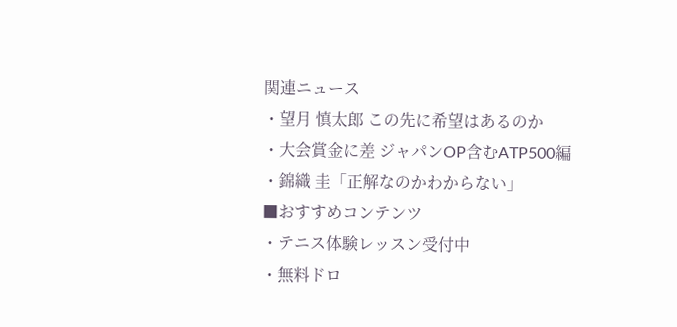関連ニュース
・望月 慎太郎 この先に希望はあるのか
・大会賞金に差 ジャパンOP含むATP500編
・錦織 圭「正解なのかわからない」
■おすすめコンテンツ
・テニス体験レッスン受付中
・無料ドロ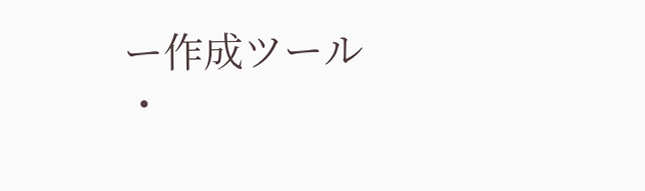ー作成ツール
・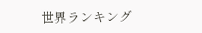世界ランキング